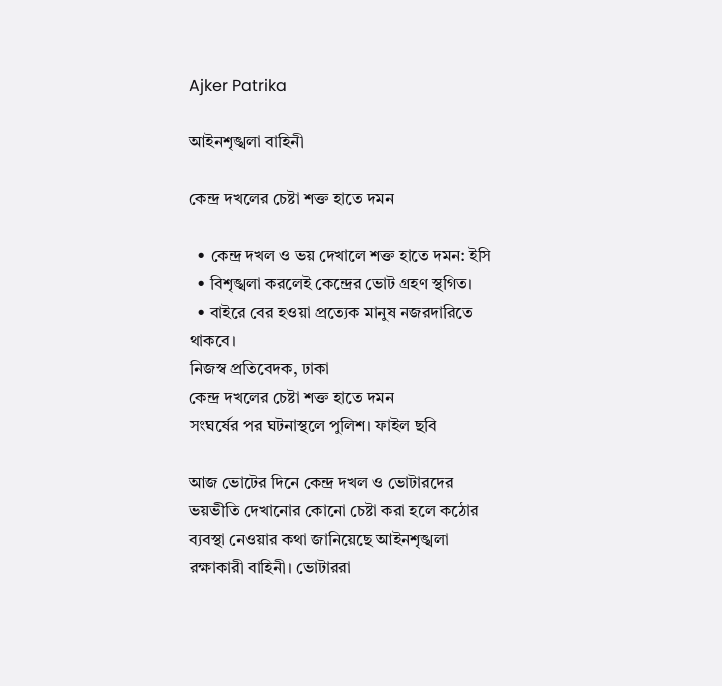Ajker Patrika

আইনশৃঙ্খলা বাহিনী

কেন্দ্র দখলের চেষ্টা শক্ত হাতে দমন

  • কেন্দ্র দখল ও ভয় দেখালে শক্ত হাতে দমন: ইসি
  • বিশৃঙ্খলা করলেই কেন্দ্রের ভোট গ্রহণ স্থগিত।
  • বাইরে বের হওয়া প্রত্যেক মানুষ নজরদারিতে থাকবে।
নিজস্ব প্রতিবেদক, ঢাকা
কেন্দ্র দখলের চেষ্টা শক্ত হাতে দমন
সংঘর্ষের পর ঘটনাস্থলে পুলিশ। ফাইল ছবি

আজ ভোটের দিনে কেন্দ্র দখল ও ভোটারদের ভয়ভীতি দেখানোর কোনো চেষ্টা করা হলে কঠোর ব্যবস্থা নেওয়ার কথা জানিয়েছে আইনশৃঙ্খলা রক্ষাকারী বাহিনী। ভোটাররা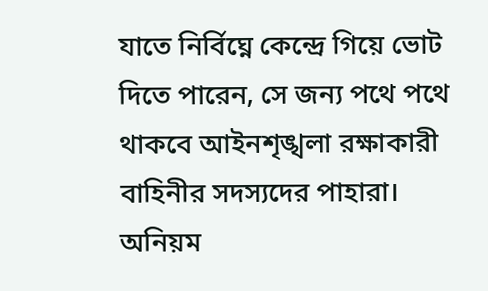যাতে নির্বিঘ্নে কেন্দ্রে গিয়ে ভোট দিতে পারেন, সে জন্য পথে পথে থাকবে আইনশৃঙ্খলা রক্ষাকারী বাহিনীর সদস্যদের পাহারা। অনিয়ম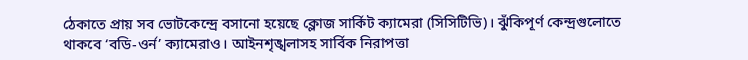ঠেকাতে প্রায় সব ভোটকেন্দ্রে বসানো হয়েছে ক্লোজ সার্কিট ক্যামেরা (সিসিটিভি)। ঝুঁকিপূর্ণ কেন্দ্রগুলোতে থাকবে ‘বডি-ওর্ন’ ক্যামেরাও। আইনশৃঙ্খলাসহ সার্বিক নিরাপত্তা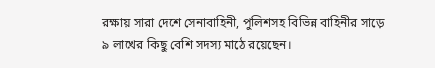রক্ষায় সারা দেশে সেনাবাহিনী, পুলিশসহ বিভিন্ন বাহিনীর সাড়ে ৯ লাখের কিছু বেশি সদস্য মাঠে রয়েছেন।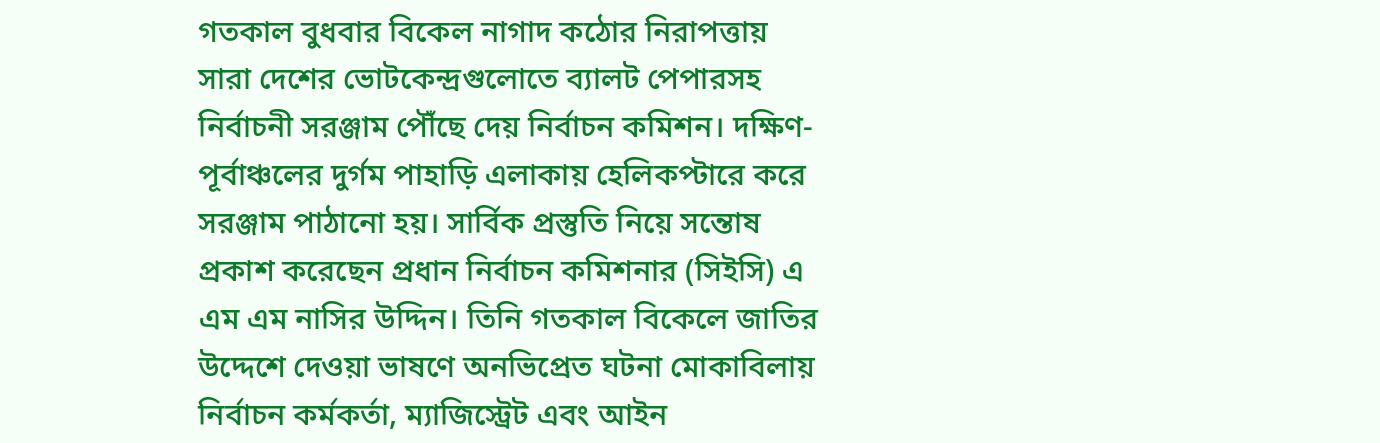গতকাল বুধবার বিকেল নাগাদ কঠোর নিরাপত্তায় সারা দেশের ভোটকেন্দ্রগুলোতে ব্যালট পেপারসহ নির্বাচনী সরঞ্জাম পৌঁছে দেয় নির্বাচন কমিশন। দক্ষিণ-পূর্বাঞ্চলের দুর্গম পাহাড়ি এলাকায় হেলিকপ্টারে করে সরঞ্জাম পাঠানো হয়। সার্বিক প্রস্তুতি নিয়ে সন্তোষ প্রকাশ করেছেন প্রধান নির্বাচন কমিশনার (সিইসি) এ এম এম নাসির উদ্দিন। তিনি গতকাল বিকেলে জাতির উদ্দেশে দেওয়া ভাষণে অনভিপ্রেত ঘটনা মোকাবিলায় নির্বাচন কর্মকর্তা, ম্যাজিস্ট্রেট এবং আইন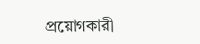প্রয়োগকারী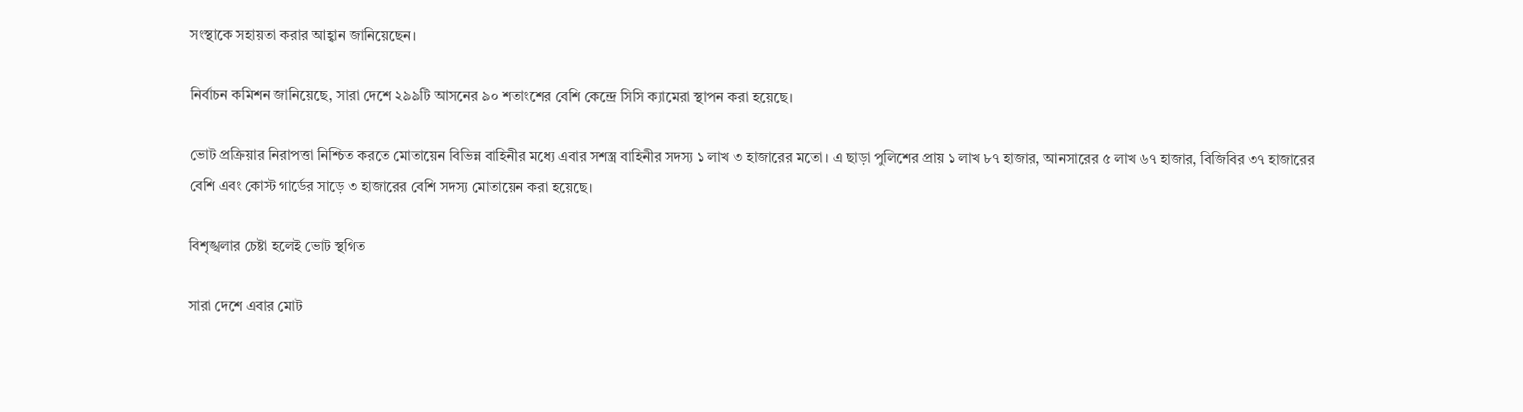সংস্থাকে সহায়তা করার আহ্বান জানিয়েছেন।

নির্বাচন কমিশন জানিয়েছে, সারা দেশে ২৯৯টি আসনের ৯০ শতাংশের বেশি কেন্দ্রে সিসি ক্যামেরা স্থাপন করা হয়েছে।

ভোট প্রক্রিয়ার নিরাপত্তা নিশ্চিত করতে মোতায়েন বিভিন্ন বাহিনীর মধ্যে এবার সশস্ত্র বাহিনীর সদস্য ১ লাখ ৩ হাজারের মতো। এ ছাড়া পুলিশের প্রায় ১ লাখ ৮৭ হাজার, আনসারের ৫ লাখ ৬৭ হাজার, বিজিবির ৩৭ হাজারের বেশি এবং কোস্ট গার্ডের সাড়ে ৩ হাজারের বেশি সদস্য মোতায়েন করা হয়েছে।

বিশৃঙ্খলার চেষ্টা হলেই ভোট স্থগিত

সারা দেশে এবার মোট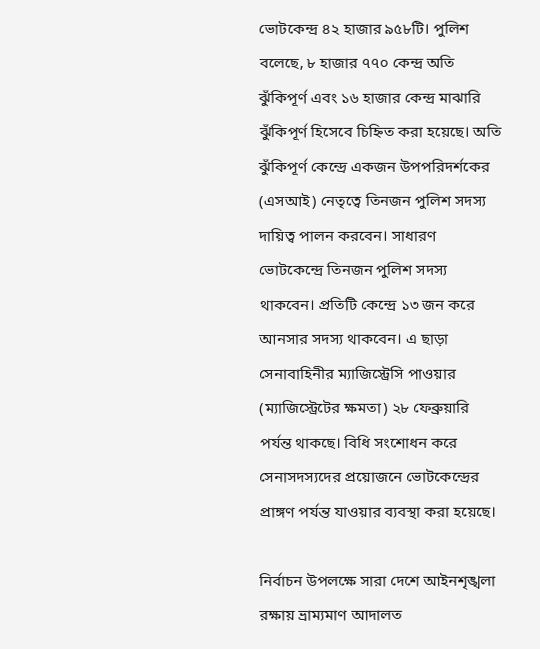ভোটকেন্দ্র ৪২ হাজার ৯৫৮টি। পুলিশ বলেছে, ৮ হাজার ৭৭০ কেন্দ্র অতি ঝুঁকিপূর্ণ এবং ১৬ হাজার কেন্দ্র মাঝারি ঝুঁকিপূর্ণ হিসেবে চিহ্নিত করা হয়েছে। অতি ঝুঁকিপূর্ণ কেন্দ্রে একজন উপপরিদর্শকের (এসআই) নেতৃত্বে তিনজন পুলিশ সদস্য দায়িত্ব পালন করবেন। সাধারণ ভোটকেন্দ্রে তিনজন পুলিশ সদস্য থাকবেন। প্রতিটি কেন্দ্রে ১৩ জন করে আনসার সদস্য থাকবেন। এ ছাড়া সেনাবাহিনীর ম্যাজিস্ট্রেসি পাওয়ার (ম্যাজিস্ট্রেটের ক্ষমতা) ২৮ ফেব্রুয়ারি পর্যন্ত থাকছে। বিধি সংশোধন করে সেনাসদস্যদের প্রয়োজনে ভোটকেন্দ্রের প্রাঙ্গণ পর্যন্ত যাওয়ার ব্যবস্থা করা হয়েছে।

নির্বাচন উপলক্ষে সারা দেশে আইনশৃঙ্খলা রক্ষায় ভ্রাম্যমাণ আদালত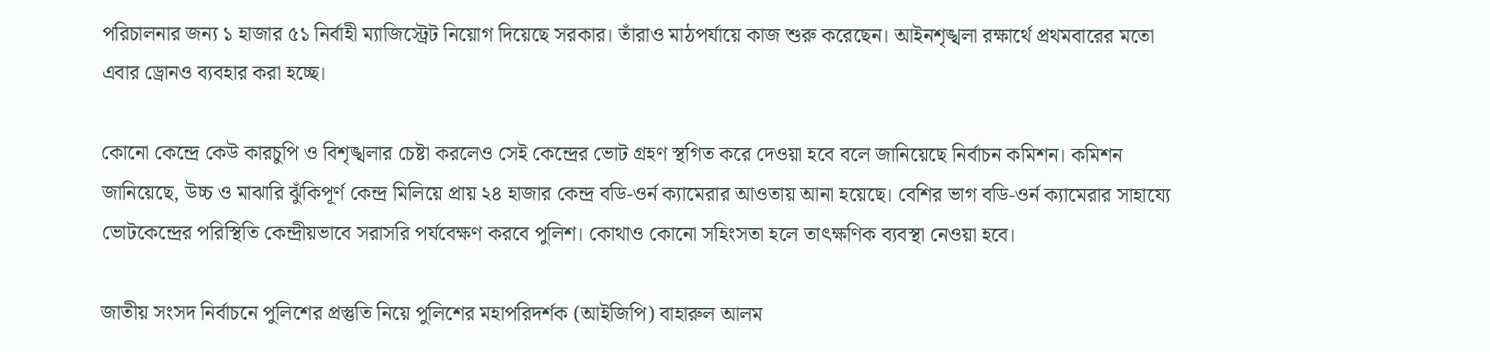পরিচালনার জন্য ১ হাজার ৫১ নির্বাহী ম্যাজিস্ট্রেট নিয়োগ দিয়েছে সরকার। তাঁরাও মাঠপর্যায়ে কাজ শুরু করেছেন। আইনশৃঙ্খলা রক্ষার্থে প্রথমবারের মতো এবার ড্রোনও ব্যবহার করা হচ্ছে।

কোনো কেন্দ্রে কেউ কারচুপি ও বিশৃঙ্খলার চেষ্টা করলেও সেই কেন্দ্রের ভোট গ্রহণ স্থগিত করে দেওয়া হবে বলে জানিয়েছে নির্বাচন কমিশন। কমিশন জানিয়েছে, উচ্চ ও মাঝারি ঝুঁকিপূর্ণ কেন্দ্র মিলিয়ে প্রায় ২৪ হাজার কেন্দ্র বডি-ওর্ন ক্যামেরার আওতায় আনা হয়েছে। বেশির ভাগ বডি-ওর্ন ক্যামেরার সাহায্যে ভোটকেন্দ্রের পরিস্থিতি কেন্দ্রীয়ভাবে সরাসরি পর্যবেক্ষণ করবে পুলিশ। কোথাও কোনো সহিংসতা হলে তাৎক্ষণিক ব্যবস্থা নেওয়া হবে।

জাতীয় সংসদ নির্বাচনে পুলিশের প্রস্তুতি নিয়ে পুলিশের মহাপরিদর্শক (আইজিপি) বাহারুল আলম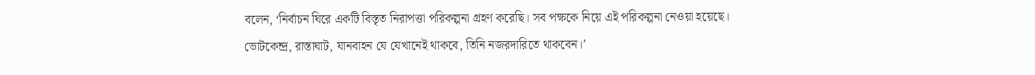বলেন, ‘নির্বাচন ঘিরে একটি বিস্তৃত নিরাপত্তা পরিকল্পনা গ্রহণ করেছি। সব পক্ষকে নিয়ে এই পরিকল্পনা নেওয়া হয়েছে। ভোটকেন্দ্র, রাস্তাঘাট, যানবাহন যে যেখানেই থাকবে, তিনি নজরদারিতে থাকবেন।’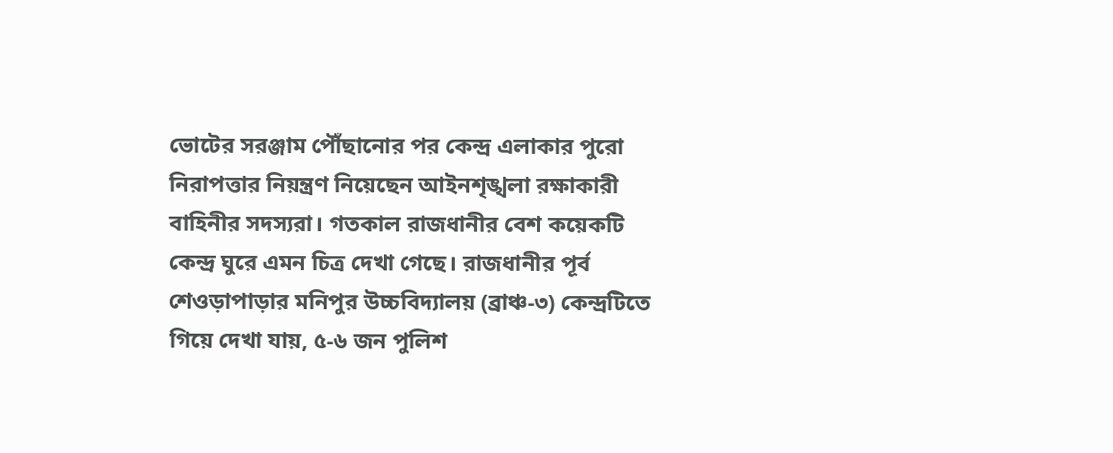ভোটের সরঞ্জাম পৌঁছানোর পর কেন্দ্র এলাকার পুরো নিরাপত্তার নিয়ন্ত্রণ নিয়েছেন আইনশৃঙ্খলা রক্ষাকারী বাহিনীর সদস্যরা। গতকাল রাজধানীর বেশ কয়েকটি কেন্দ্র ঘুরে এমন চিত্র দেখা গেছে। রাজধানীর পূর্ব শেওড়াপাড়ার মনিপুর উচ্চবিদ্যালয় (ব্রাঞ্চ-৩) কেন্দ্রটিতে গিয়ে দেখা যায়, ৫-৬ জন পুলিশ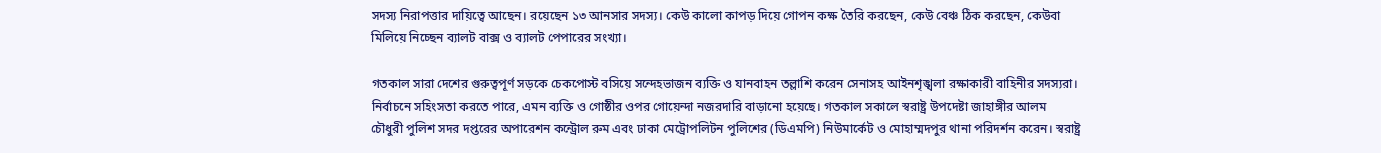সদস্য নিরাপত্তার দায়িত্বে আছেন। রয়েছেন ১৩ আনসার সদস্য। কেউ কালো কাপড় দিয়ে গোপন কক্ষ তৈরি করছেন, কেউ বেঞ্চ ঠিক করছেন, কেউবা মিলিয়ে নিচ্ছেন ব্যালট বাক্স ও ব্যালট পেপারের সংখ্যা।

গতকাল সারা দেশের গুরুত্বপূর্ণ সড়কে চেকপোস্ট বসিয়ে সন্দেহভাজন ব্যক্তি ও যানবাহন তল্লাশি করেন সেনাসহ আইনশৃঙ্খলা রক্ষাকারী বাহিনীর সদস্যরা। নির্বাচনে সহিংসতা করতে পারে, এমন ব্যক্তি ও গোষ্ঠীর ওপর গোয়েন্দা নজরদারি বাড়ানো হয়েছে। গতকাল সকালে স্বরাষ্ট্র উপদেষ্টা জাহাঙ্গীর আলম চৌধুরী পুলিশ সদর দপ্তরের অপারেশন কন্ট্রোল রুম এবং ঢাকা মেট্রোপলিটন পুলিশের (ডিএমপি) নিউমার্কেট ও মোহাম্মদপুর থানা পরিদর্শন করেন। স্বরাষ্ট্র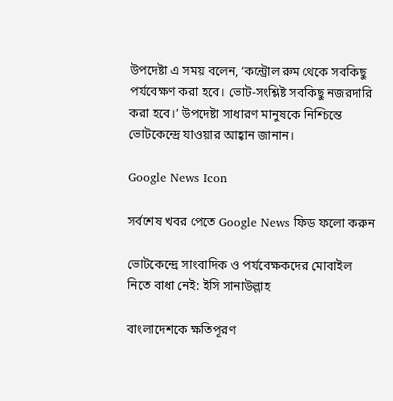উপদেষ্টা এ সময় বলেন, ‘কন্ট্রোল রুম থেকে সবকিছু পর্যবেক্ষণ করা হবে। ভোট-সংশ্লিষ্ট সবকিছু নজরদারি করা হবে।’ উপদেষ্টা সাধারণ মানুষকে নিশ্চিন্তে ভোটকেন্দ্রে যাওয়ার আহ্বান জানান।

Google News Icon

সর্বশেষ খবর পেতে Google News ফিড ফলো করুন

ভোটকেন্দ্রে সাংবাদিক ও পর্যবেক্ষকদের মোবাইল নিতে বাধা নেই: ইসি সানাউল্লাহ

বাংলাদেশকে ক্ষতিপূরণ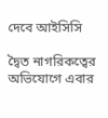দেবে আইসিসি

দ্বৈত নাগরিকত্বের অভিযোগে এবার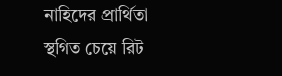নাহিদের প্রার্থিতা স্থগিত চেয়ে রিট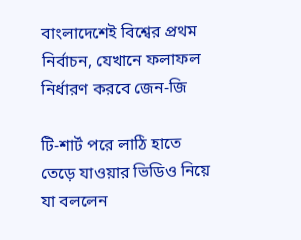বাংলাদেশেই বিশ্বের প্রথম নির্বাচন, যেখানে ফলাফল নির্ধারণ করবে জেন-জি

টি-শার্ট পরে লাঠি হাতে তেড়ে যাওয়ার ভিডিও নিয়ে যা বললেন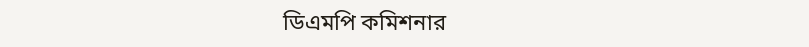ডিএমপি কমিশনার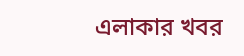এলাকার খবর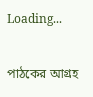Loading...

পাঠকের আগ্রহ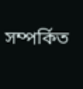সম্পর্কিত